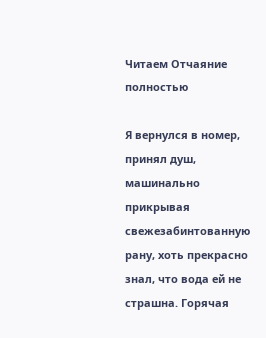Читаем Отчаяние полностью

Я вернулся в номер, принял душ, машинально прикрывая свежезабинтованную рану, хоть прекрасно знал, что вода ей не страшна. Горячая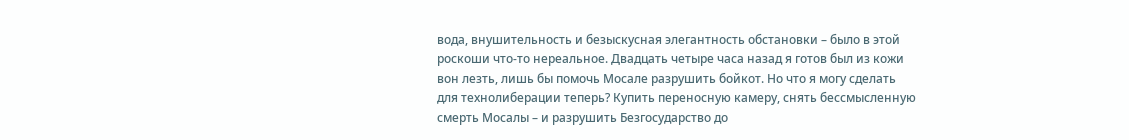вода, внушительность и безыскусная элегантность обстановки – было в этой роскоши что-то нереальное. Двадцать четыре часа назад я готов был из кожи вон лезть, лишь бы помочь Мосале разрушить бойкот. Но что я могу сделать для технолиберации теперь? Купить переносную камеру, снять бессмысленную смерть Мосалы – и разрушить Безгосударство до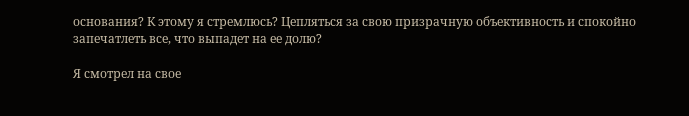основания? К этому я стремлюсь? Цепляться за свою призрачную объективность и спокойно запечатлеть все, что выпадет на ее долю?

Я смотрел на свое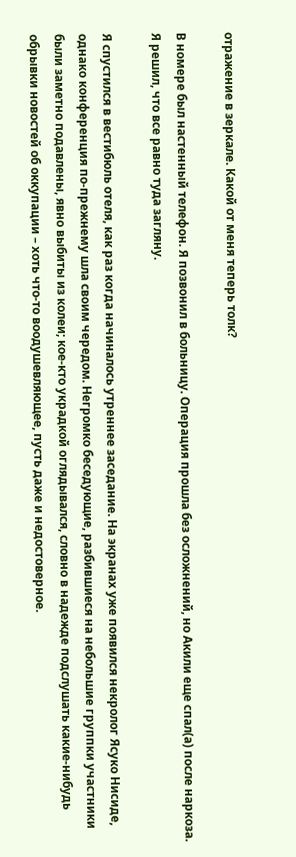отражение в зеркале. Какой от меня теперь толк?

В номере был настенный телефон. Я позвонил в больницу. Операция прошла без осложнений, но Акили еще спал(а) после наркоза. Я решил, что все равно туда загляну.

Я спустился в вестибюль отеля, как раз когда начиналось утреннее заседание. На экранах уже появился некролог Ясуко Нисиде, однако конференция по-прежнему шла своим чередом. Негромко беседующие, разбившиеся на небольшие группки участники были заметно подавлены, явно выбиты из колеи; кое-кто украдкой оглядывался, словно в надежде подслушать какие-нибудь обрывки новостей об оккупации – хоть что-то воодушевляющее, пусть даже и недостоверное.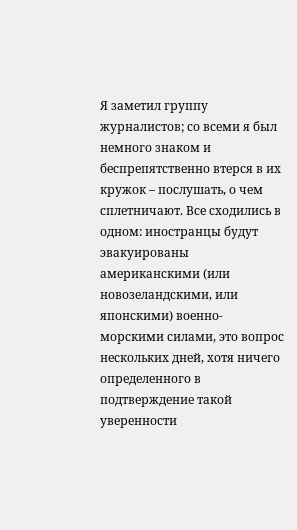Я заметил группу журналистов; со всеми я был немного знаком и беспрепятственно втерся в их кружок – послушать, о чем сплетничают. Все сходились в одном: иностранцы будут эвакуированы американскими (или новозеландскими, или японскими) военно-морскими силами, это вопрос нескольких дней, хотя ничего определенного в подтверждение такой уверенности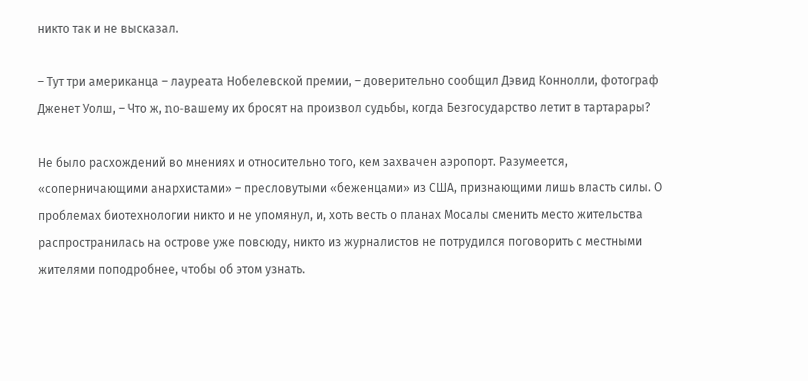никто так и не высказал.

– Тут три американца – лауреата Нобелевской премии, – доверительно сообщил Дэвид Коннолли, фотограф Дженет Уолш, – Что ж, no-вашему их бросят на произвол судьбы, когда Безгосударство летит в тартарары?

Не было расхождений во мнениях и относительно того, кем захвачен аэропорт. Разумеется, «соперничающими анархистами» – пресловутыми «беженцами» из США, признающими лишь власть силы. О проблемах биотехнологии никто и не упомянул, и, хоть весть о планах Мосалы сменить место жительства распространилась на острове уже повсюду, никто из журналистов не потрудился поговорить с местными жителями поподробнее, чтобы об этом узнать.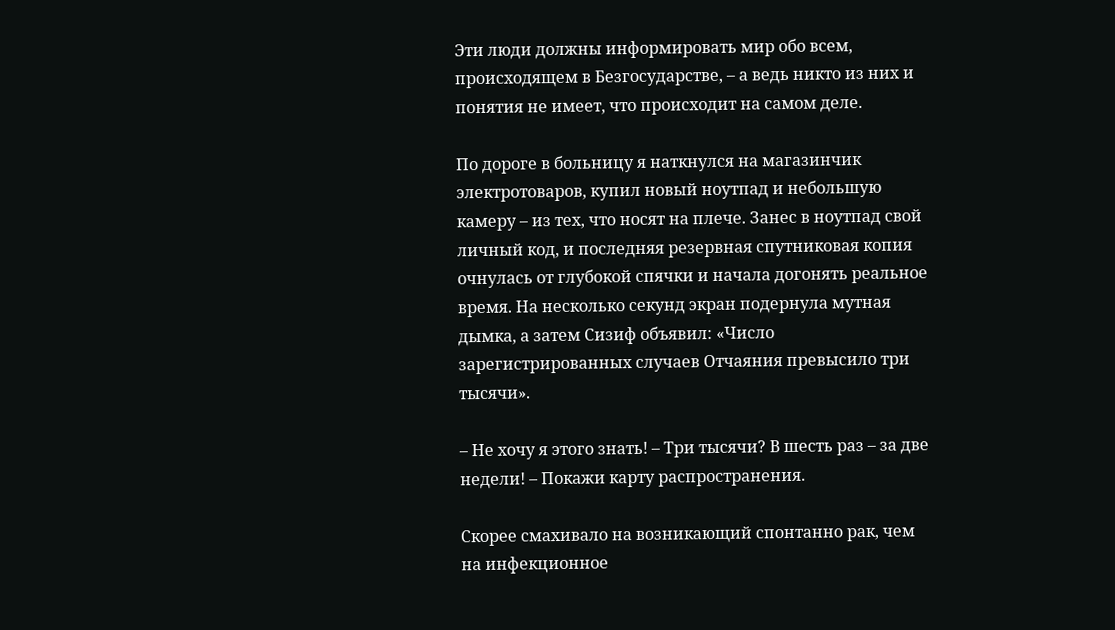Эти люди должны информировать мир обо всем, происходящем в Безгосударстве, – а ведь никто из них и понятия не имеет, что происходит на самом деле.

По дороге в больницу я наткнулся на магазинчик электротоваров, купил новый ноутпад и небольшую камеру – из тех, что носят на плече. Занес в ноутпад свой личный код, и последняя резервная спутниковая копия очнулась от глубокой спячки и начала догонять реальное время. На несколько секунд экран подернула мутная дымка, а затем Сизиф объявил: «Число зарегистрированных случаев Отчаяния превысило три тысячи».

– Не хочу я этого знать! – Три тысячи? В шесть раз – за две недели! – Покажи карту распространения.

Скорее смахивало на возникающий спонтанно рак, чем на инфекционное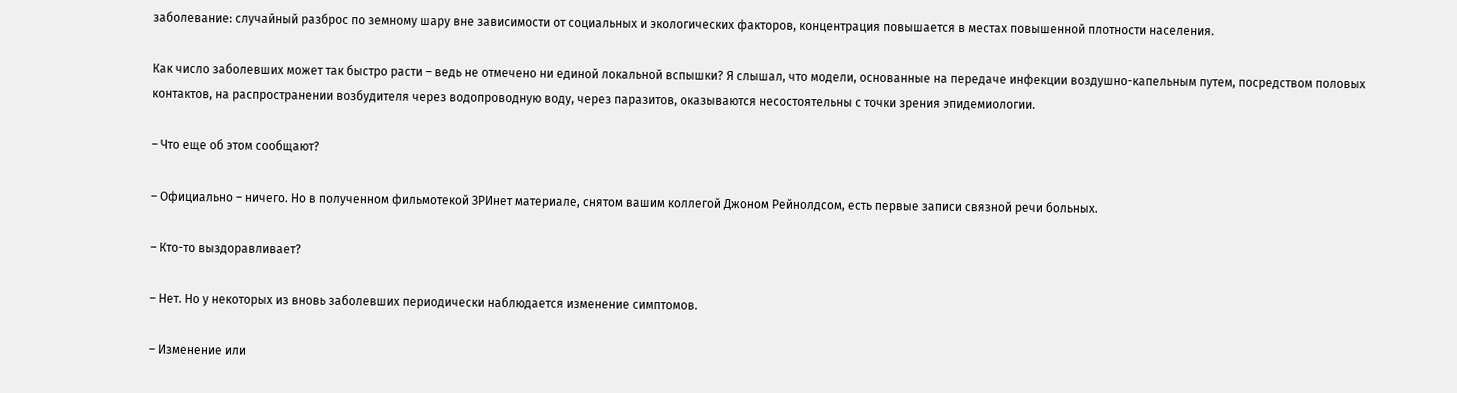заболевание: случайный разброс по земному шару вне зависимости от социальных и экологических факторов, концентрация повышается в местах повышенной плотности населения.

Как число заболевших может так быстро расти – ведь не отмечено ни единой локальной вспышки? Я слышал, что модели, основанные на передаче инфекции воздушно-капельным путем, посредством половых контактов, на распространении возбудителя через водопроводную воду, через паразитов, оказываются несостоятельны с точки зрения эпидемиологии.

– Что еще об этом сообщают?

– Официально – ничего. Но в полученном фильмотекой ЗРИнет материале, снятом вашим коллегой Джоном Рейнолдсом, есть первые записи связной речи больных.

– Кто-то выздоравливает?

– Нет. Но у некоторых из вновь заболевших периодически наблюдается изменение симптомов.

– Изменение или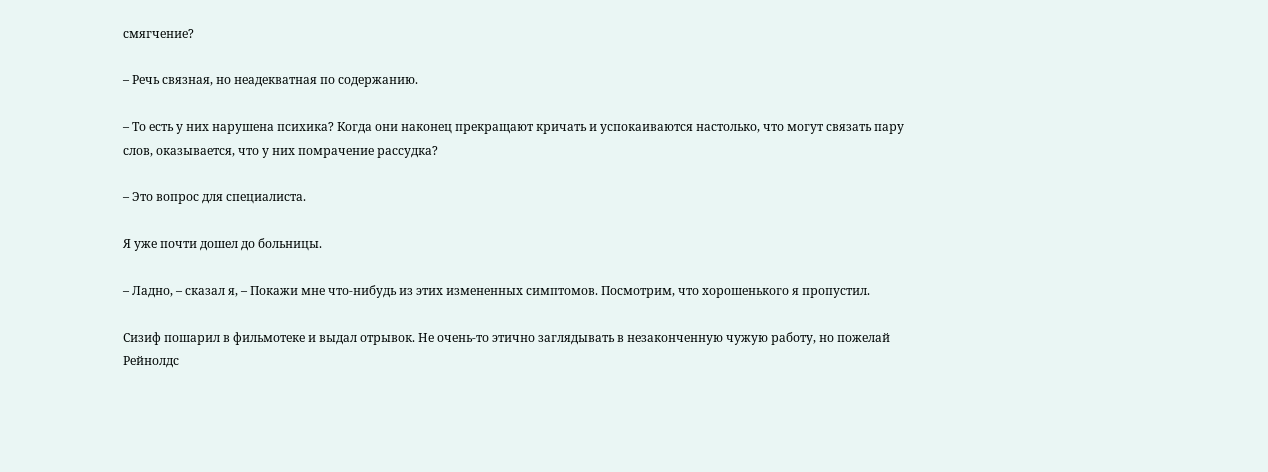смягчение?

– Речь связная, но неадекватная по содержанию.

– То есть у них нарушена психика? Когда они наконец прекращают кричать и успокаиваются настолько, что могут связать пару слов, оказывается, что у них помрачение рассудка?

– Это вопрос для специалиста.

Я уже почти дошел до больницы.

– Ладно, – сказал я, – Покажи мне что-нибудь из этих измененных симптомов. Посмотрим, что хорошенького я пропустил.

Сизиф пошарил в фильмотеке и выдал отрывок. Не очень-то этично заглядывать в незаконченную чужую работу, но пожелай Рейнолдс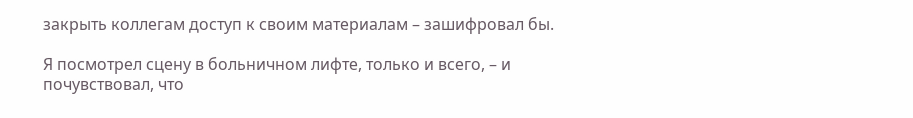закрыть коллегам доступ к своим материалам – зашифровал бы.

Я посмотрел сцену в больничном лифте, только и всего, – и почувствовал, что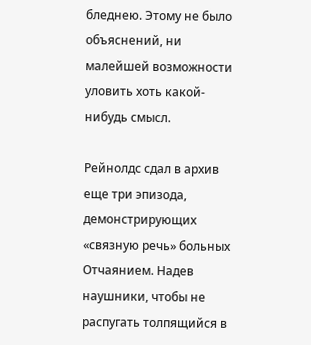бледнею. Этому не было объяснений, ни малейшей возможности уловить хоть какой-нибудь смысл.

Рейнолдс сдал в архив еще три эпизода, демонстрирующих «связную речь» больных Отчаянием. Надев наушники, чтобы не распугать толпящийся в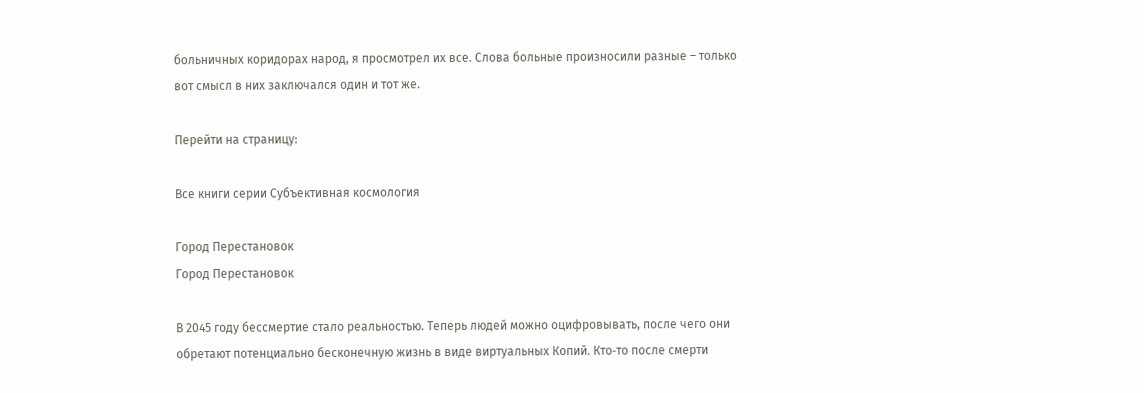больничных коридорах народ, я просмотрел их все. Слова больные произносили разные – только вот смысл в них заключался один и тот же.

Перейти на страницу:

Все книги серии Субъективная космология

Город Перестановок
Город Перестановок

В 2045 году бессмертие стало реальностью. Теперь людей можно оцифровывать, после чего они обретают потенциально бесконечную жизнь в виде виртуальных Копий. Кто‑то после смерти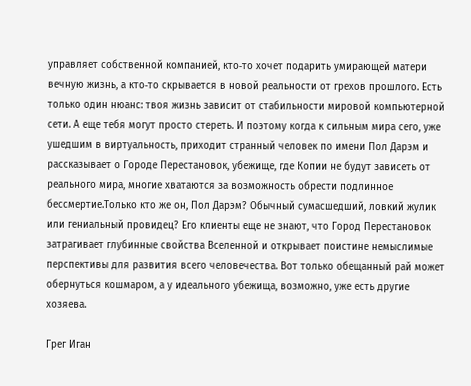управляет собственной компанией, кто‑то хочет подарить умирающей матери вечную жизнь, а кто‑то скрывается в новой реальности от грехов прошлого. Есть только один нюанс: твоя жизнь зависит от стабильности мировой компьютерной сети. А еще тебя могут просто стереть. И поэтому когда к сильным мира сего, уже ушедшим в виртуальность, приходит странный человек по имени Пол Дарэм и рассказывает о Городе Перестановок, убежище, где Копии не будут зависеть от реального мира, многие хватаются за возможность обрести подлинное бессмертие.Только кто же он, Пол Дарэм? Обычный сумасшедший, ловкий жулик или гениальный провидец? Его клиенты еще не знают, что Город Перестановок затрагивает глубинные свойства Вселенной и открывает поистине немыслимые перспективы для развития всего человечества. Вот только обещанный рай может обернуться кошмаром, а у идеального убежища, возможно, уже есть другие хозяева.

Грег Иган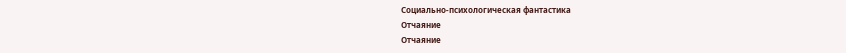Социально-психологическая фантастика
Отчаяние
Отчаяние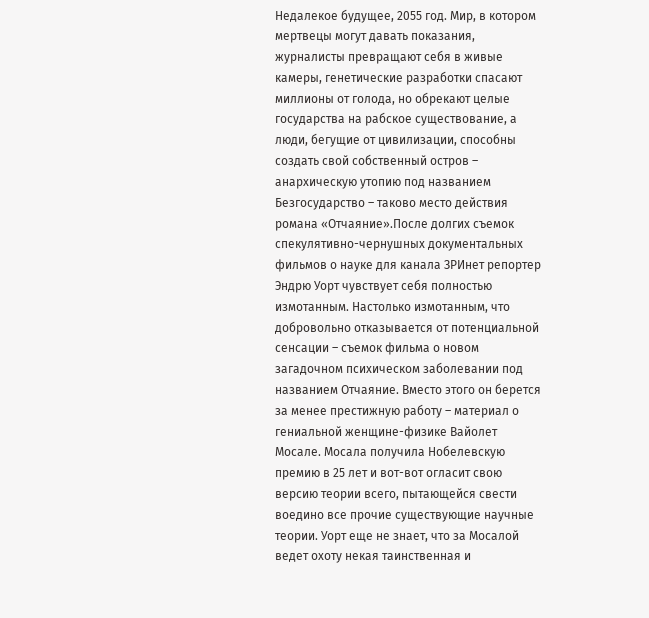Недалекое будущее, 2055 год. Мир, в котором мертвецы могут давать показания, журналисты превращают себя в живые камеры, генетические разработки спасают миллионы от голода, но обрекают целые государства на рабское существование, а люди, бегущие от цивилизации, способны создать свой собственный остров – анархическую утопию под названием Безгосударство – таково место действия романа «Отчаяние».После долгих съемок спекулятивно-чернушных документальных фильмов о науке для канала ЗРИнет репортер Эндрю Уорт чувствует себя полностью измотанным. Настолько измотанным, что добровольно отказывается от потенциальной сенсации – съемок фильма о новом загадочном психическом заболевании под названием Отчаяние. Вместо этого он берется за менее престижную работу – материал о гениальной женщине-физике Вайолет Мосале. Мосала получила Нобелевскую премию в 25 лет и вот-вот огласит свою версию теории всего, пытающейся свести воедино все прочие существующие научные теории. Уорт еще не знает, что за Мосалой ведет охоту некая таинственная и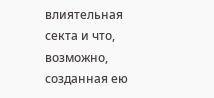влиятельная секта и что, возможно, созданная ею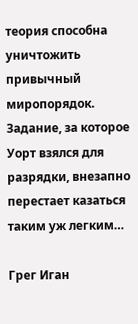теория способна уничтожить привычный миропорядок. Задание, за которое Уорт взялся для разрядки, внезапно перестает казаться таким уж легким…

Грег Иган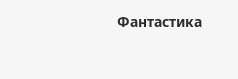Фантастика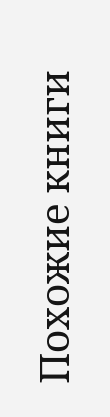Похожие книги